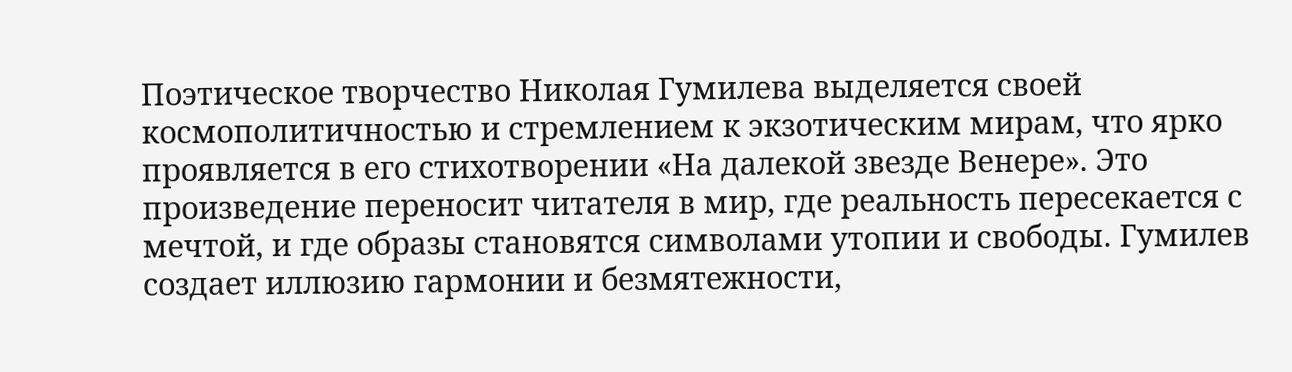Поэтическое творчество Николая Гумилева выделяется своей космополитичностью и стремлением к экзотическим мирам, что ярко проявляется в его стихотворении «На далекой звезде Венере». Это произведение переносит читателя в мир, где реальность пересекается с мечтой, и где образы становятся символами утопии и свободы. Гумилев создает иллюзию гармонии и безмятежности,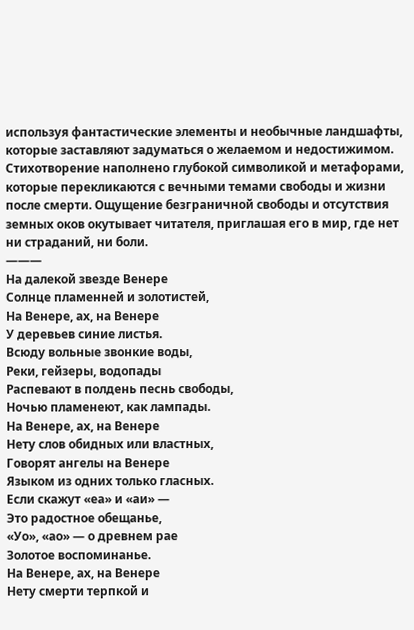используя фантастические элементы и необычные ландшафты, которые заставляют задуматься о желаемом и недостижимом. Стихотворение наполнено глубокой символикой и метафорами, которые перекликаются с вечными темами свободы и жизни после смерти. Ощущение безграничной свободы и отсутствия земных оков окутывает читателя, приглашая его в мир, где нет ни страданий, ни боли.
———
На далекой звезде Венере
Солнце пламенней и золотистей,
На Венере, ах, на Венере
У деревьев синие листья.
Всюду вольные звонкие воды,
Реки, гейзеры, водопады
Распевают в полдень песнь свободы,
Ночью пламенеют, как лампады.
На Венере, ах, на Венере
Нету слов обидных или властных,
Говорят ангелы на Венере
Языком из одних только гласных.
Если скажут «еа» и «аи» —
Это радостное обещанье,
«Уо», «ао» — о древнем рае
Золотое воспоминанье.
На Венере, ах, на Венере
Нету смерти терпкой и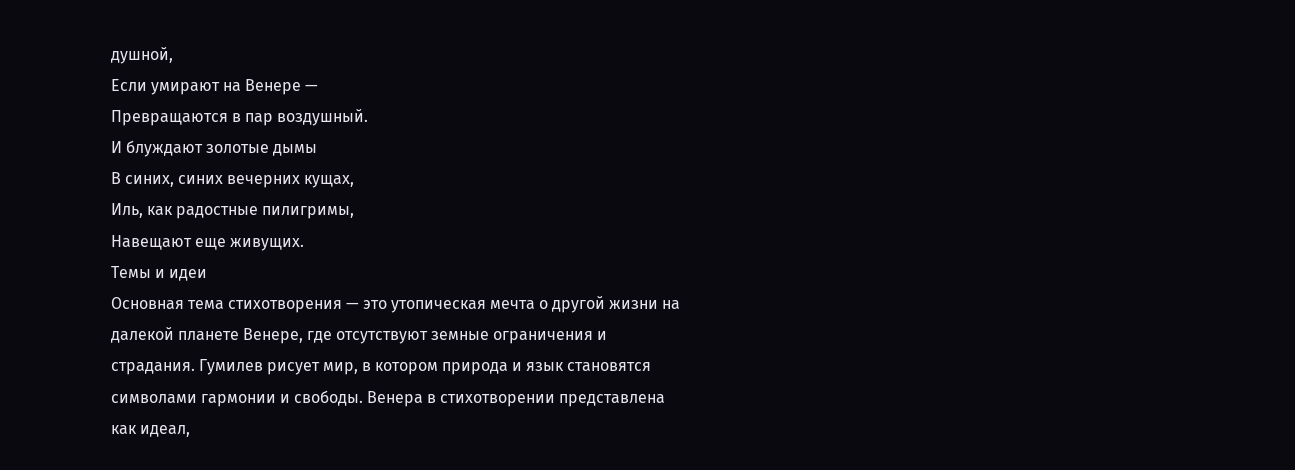душной,
Если умирают на Венере —
Превращаются в пар воздушный.
И блуждают золотые дымы
В синих, синих вечерних кущах,
Иль, как радостные пилигримы,
Навещают еще живущих.
Темы и идеи
Основная тема стихотворения — это утопическая мечта о другой жизни на далекой планете Венере, где отсутствуют земные ограничения и страдания. Гумилев рисует мир, в котором природа и язык становятся символами гармонии и свободы. Венера в стихотворении представлена как идеал,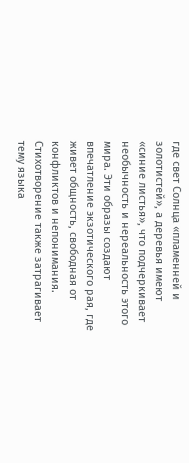где свет Солнца «пламенней и золотистей», а деревья имеют «синие листья», что подчеркивает необычность и нереальность этого мира. Эти образы создают впечатление экзотического рая, где живет общность, свободная от конфликтов и непонимания.
Стихотворение также затрагивает тему языка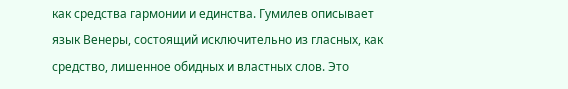как средства гармонии и единства. Гумилев описывает язык Венеры, состоящий исключительно из гласных, как средство, лишенное обидных и властных слов. Это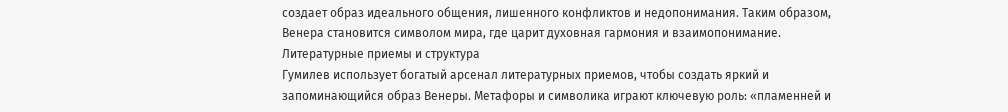создает образ идеального общения, лишенного конфликтов и недопонимания. Таким образом, Венера становится символом мира, где царит духовная гармония и взаимопонимание.
Литературные приемы и структура
Гумилев использует богатый арсенал литературных приемов, чтобы создать яркий и запоминающийся образ Венеры. Метафоры и символика играют ключевую роль: «пламенней и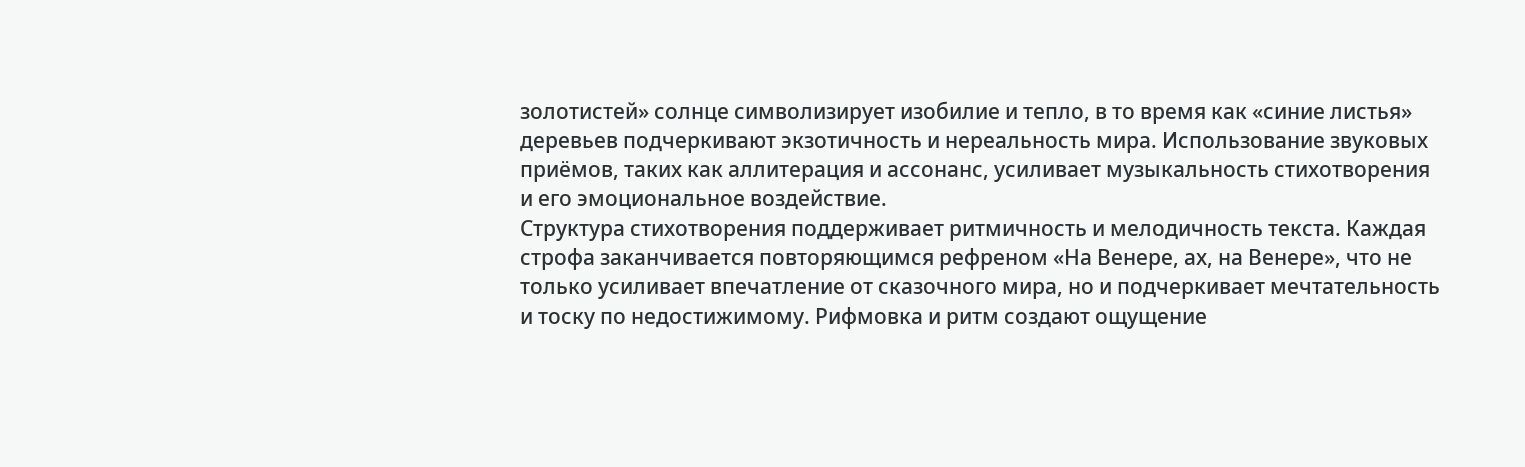золотистей» солнце символизирует изобилие и тепло, в то время как «синие листья» деревьев подчеркивают экзотичность и нереальность мира. Использование звуковых приёмов, таких как аллитерация и ассонанс, усиливает музыкальность стихотворения и его эмоциональное воздействие.
Структура стихотворения поддерживает ритмичность и мелодичность текста. Каждая строфа заканчивается повторяющимся рефреном «На Венере, ах, на Венере», что не только усиливает впечатление от сказочного мира, но и подчеркивает мечтательность и тоску по недостижимому. Рифмовка и ритм создают ощущение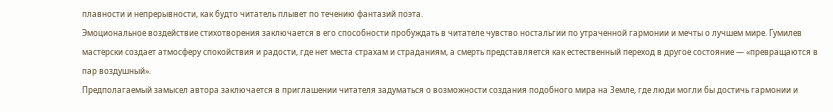плавности и непрерывности, как будто читатель плывет по течению фантазий поэта.
Эмоциональное воздействие стихотворения заключается в его способности пробуждать в читателе чувство ностальгии по утраченной гармонии и мечты о лучшем мире. Гумилев мастерски создает атмосферу спокойствия и радости, где нет места страхам и страданиям, а смерть представляется как естественный переход в другое состояние — «превращаются в пар воздушный».
Предполагаемый замысел автора заключается в приглашении читателя задуматься о возможности создания подобного мира на Земле, где люди могли бы достичь гармонии и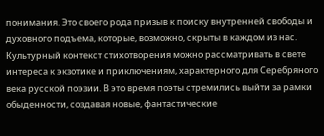понимания. Это своего рода призыв к поиску внутренней свободы и духовного подъема, которые, возможно, скрыты в каждом из нас.
Культурный контекст стихотворения можно рассматривать в свете интереса к экзотике и приключениям, характерного для Серебряного века русской поэзии. В это время поэты стремились выйти за рамки обыденности, создавая новые, фантастические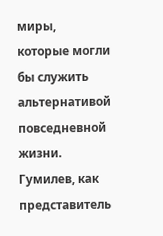миры, которые могли бы служить альтернативой повседневной жизни. Гумилев, как представитель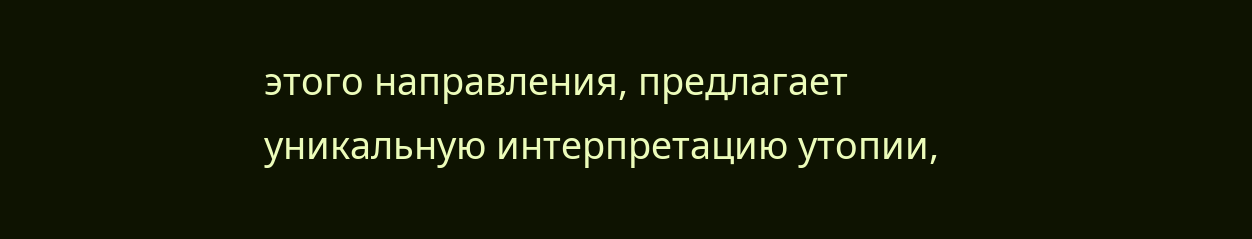этого направления, предлагает уникальную интерпретацию утопии,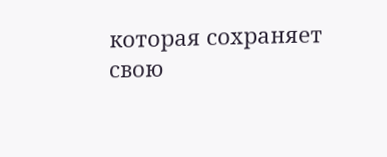которая сохраняет свою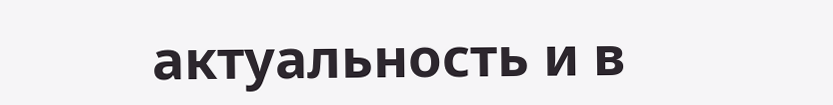актуальность и в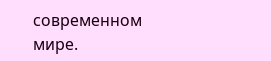современном мире.